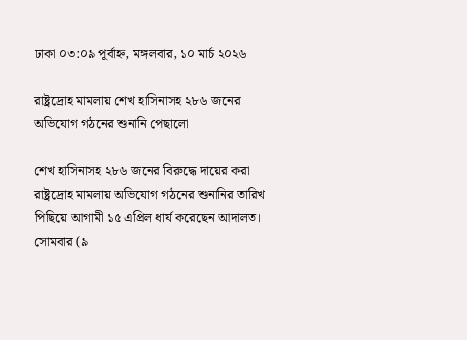ঢাকা ০৩:০৯ পূর্বাহ্ন, মঙ্গলবার, ১০ মার্চ ২০২৬

রাষ্ট্রদ্রোহ মামলায় শেখ হাসিনাসহ ২৮৬ জনের অভিযোগ গঠনের শুনানি পেছালো

শেখ হাসিনাসহ ২৮৬ জনের বিরুদ্ধে দায়ের করা রাষ্ট্রদ্রোহ মামলায় অভিযোগ গঠনের শুনানির তারিখ পিছিয়ে আগামী ১৫ এপ্রিল ধার্য করেছেন আদালত। সোমবার (৯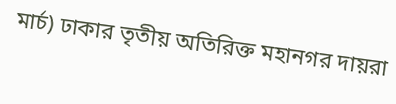মার্চ) ঢাকার তৃতীয় অতিরিক্ত মহানগর দায়রা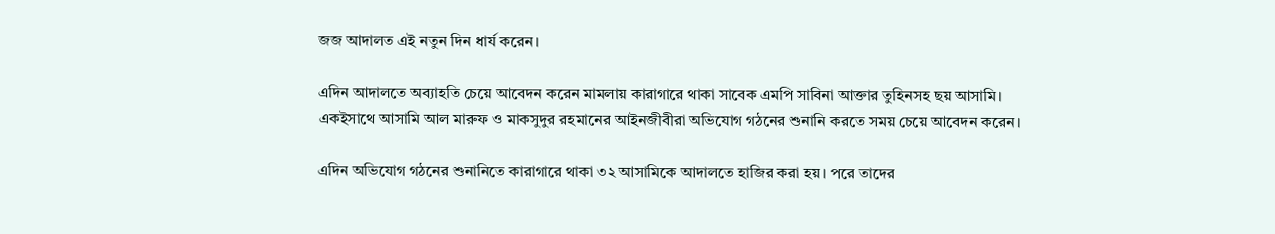জজ আদালত এই নতুন দিন ধার্য করেন।

এদিন আদালতে অব্যাহতি চেয়ে আবেদন করেন মামলায় কারাগারে থাকা সাবেক এমপি সাবিনা আক্তার তুহিনসহ ছয় আসামি। একইসাথে আসামি আল মারুফ ও মাকসুদুর রহমানের আইনজীবীরা অভিযোগ গঠনের শুনানি করতে সময় চেয়ে আবেদন করেন।

এদিন অভিযোগ গঠনের শুনানিতে কারাগারে থাকা ৩২ আসামিকে আদালতে হাজির করা হয়। পরে তাদের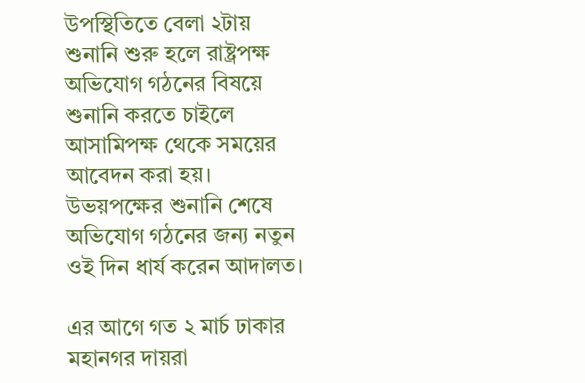উপস্থিতিতে বেলা ২টায় শুনানি শুরু হলে রাষ্ট্রপক্ষ অভিযোগ গঠনের বিষয়ে শুনানি করতে চাইলে আসামিপক্ষ থেকে সময়ের আবেদন করা হয়। উভয়পক্ষের শুনানি শেষে অভিযোগ গঠনের জন্য নতুন ওই দিন ধার্য করেন আদালত।

এর আগে গত ২ মার্চ ঢাকার মহানগর দায়রা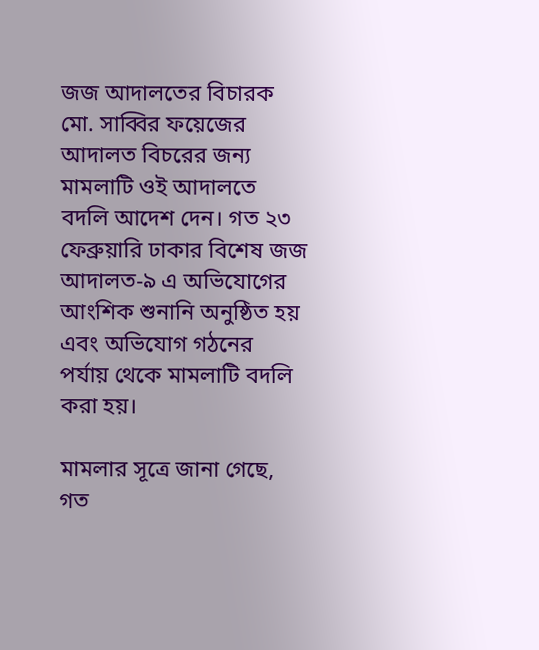জজ আদালতের বিচারক মো. সাব্বির ফয়েজের আদালত বিচরের জন্য মামলাটি ওই আদালতে বদলি আদেশ দেন। গত ২৩ ফেব্রুয়ারি ঢাকার বিশেষ জজ আদালত-৯ এ অভিযোগের আংশিক শুনানি অনুষ্ঠিত হয় এবং অভিযোগ গঠনের পর্যায় থেকে মামলাটি বদলি করা হয়।

মামলার সূত্রে জানা গেছে, গত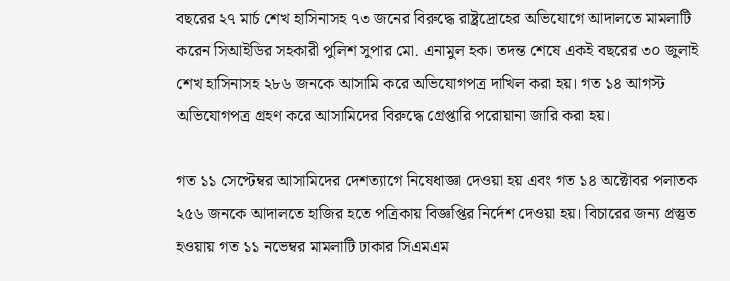বছরের ২৭ মার্চ শেখ হাসিনাসহ ৭৩ জনের বিরুদ্ধে রাষ্ট্রদ্রোহের অভিযোগে আদালতে মামলাটি করেন সিআইডির সহকারী পুলিশ সুপার মো. এনামুল হক। তদন্ত শেষে একই বছরের ৩০ জুলাই শেখ হাসিনাসহ ২৮৬ জনকে আসামি করে অভিযোগপত্র দাখিল করা হয়। গত ১৪ আগস্ট অভিযোগপত্র গ্রহণ করে আসামিদের বিরুদ্ধে গ্রেপ্তারি পরোয়ানা জারি করা হয়।

গত ১১ সেপ্টেম্বর আসামিদের দেশত্যাগে নিষেধাজ্ঞা দেওয়া হয় এবং গত ১৪ অক্টোবর পলাতক ২৫৬ জনকে আদালতে হাজির হতে পত্রিকায় বিজ্ঞপ্তির নির্দেশ দেওয়া হয়। বিচারের জন্য প্রস্তুত হওয়ায় গত ১১ নভেম্বর মামলাটি ঢাকার সিএমএম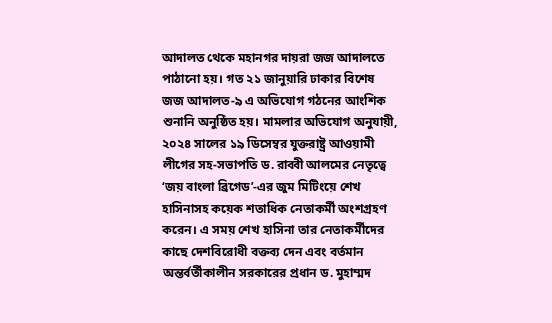আদালত থেকে মহানগর দায়রা জজ আদালতে পাঠানো হয়। গত ২১ জানুয়ারি ঢাকার বিশেষ জজ আদালত-৯ এ অভিযোগ গঠনের আংশিক শুনানি অনুষ্ঠিত হয়। মামলার অভিযোগ অনুযায়ী, ২০২৪ সালের ১৯ ডিসেম্বর যুক্তরাষ্ট্র আওয়ামী লীগের সহ-সভাপতি ড. রাব্বী আলমের নেতৃত্বে ‘জয় বাংলা ব্রিগেড’-এর জুম মিটিংয়ে শেখ হাসিনাসহ কয়েক শতাধিক নেতাকর্মী অংশগ্রহণ করেন। এ সময় শেখ হাসিনা তার নেতাকর্মীদের কাছে দেশবিরোধী বক্তব্য দেন এবং বর্তমান অন্তর্বর্তীকালীন সরকারের প্রধান ড. মুহাম্মদ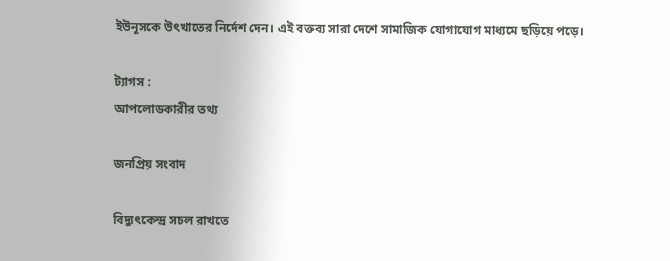ইউনূসকে উৎখাতের নির্দেশ দেন। এই বক্তব্য সারা দেশে সামাজিক যোগাযোগ মাধ্যমে ছড়িয়ে পড়ে।

ট্যাগস :
আপলোডকারীর তথ্য

জনপ্রিয় সংবাদ

বিদ্যুৎকেন্দ্র সচল রাখতে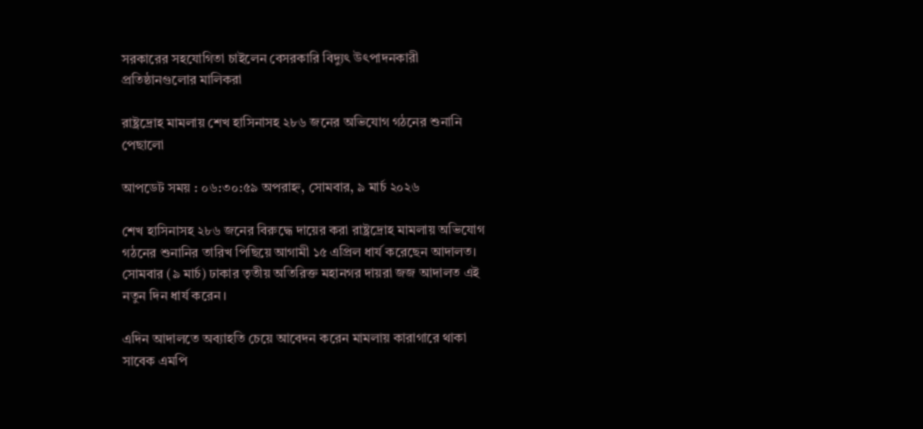সরকারের সহযোগিতা চাইলেন বেসরকারি বিদ্যুৎ উৎপাদনকারী প্রতিষ্ঠানগুলোর মালিকরা

রাষ্ট্রদ্রোহ মামলায় শেখ হাসিনাসহ ২৮৬ জনের অভিযোগ গঠনের শুনানি পেছালো

আপডেট সময় : ০৬:৩০:৫৯ অপরাহ্ন, সোমবার, ৯ মার্চ ২০২৬

শেখ হাসিনাসহ ২৮৬ জনের বিরুদ্ধে দায়ের করা রাষ্ট্রদ্রোহ মামলায় অভিযোগ গঠনের শুনানির তারিখ পিছিয়ে আগামী ১৫ এপ্রিল ধার্য করেছেন আদালত। সোমবার (৯ মার্চ) ঢাকার তৃতীয় অতিরিক্ত মহানগর দায়রা জজ আদালত এই নতুন দিন ধার্য করেন।

এদিন আদালতে অব্যাহতি চেয়ে আবেদন করেন মামলায় কারাগারে থাকা সাবেক এমপি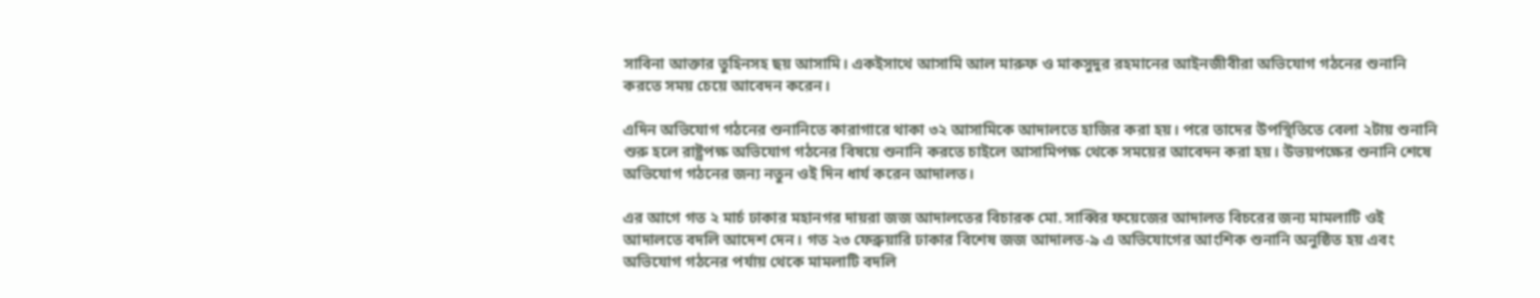সাবিনা আক্তার তুহিনসহ ছয় আসামি। একইসাথে আসামি আল মারুফ ও মাকসুদুর রহমানের আইনজীবীরা অভিযোগ গঠনের শুনানি করতে সময় চেয়ে আবেদন করেন।

এদিন অভিযোগ গঠনের শুনানিতে কারাগারে থাকা ৩২ আসামিকে আদালতে হাজির করা হয়। পরে তাদের উপস্থিতিতে বেলা ২টায় শুনানি শুরু হলে রাষ্ট্রপক্ষ অভিযোগ গঠনের বিষয়ে শুনানি করতে চাইলে আসামিপক্ষ থেকে সময়ের আবেদন করা হয়। উভয়পক্ষের শুনানি শেষে অভিযোগ গঠনের জন্য নতুন ওই দিন ধার্য করেন আদালত।

এর আগে গত ২ মার্চ ঢাকার মহানগর দায়রা জজ আদালতের বিচারক মো. সাব্বির ফয়েজের আদালত বিচরের জন্য মামলাটি ওই আদালতে বদলি আদেশ দেন। গত ২৩ ফেব্রুয়ারি ঢাকার বিশেষ জজ আদালত-৯ এ অভিযোগের আংশিক শুনানি অনুষ্ঠিত হয় এবং অভিযোগ গঠনের পর্যায় থেকে মামলাটি বদলি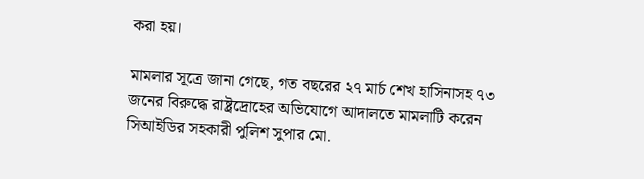করা হয়।

মামলার সূত্রে জানা গেছে, গত বছরের ২৭ মার্চ শেখ হাসিনাসহ ৭৩ জনের বিরুদ্ধে রাষ্ট্রদ্রোহের অভিযোগে আদালতে মামলাটি করেন সিআইডির সহকারী পুলিশ সুপার মো.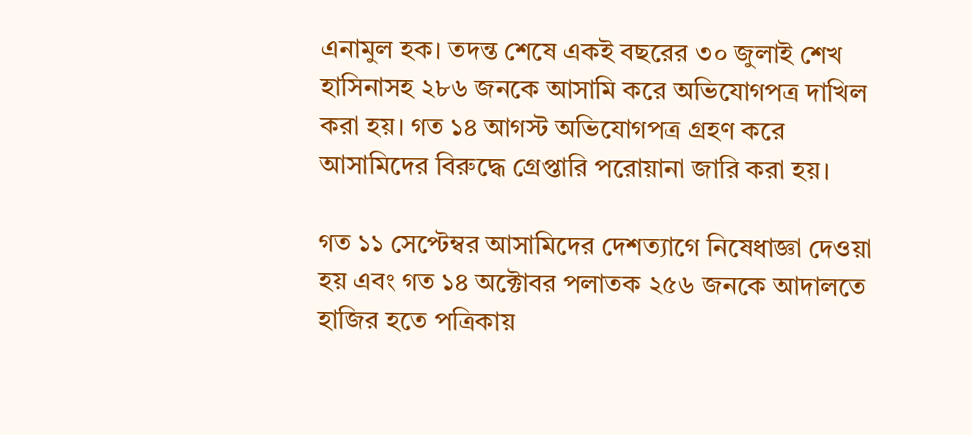এনামুল হক। তদন্ত শেষে একই বছরের ৩০ জুলাই শেখ হাসিনাসহ ২৮৬ জনকে আসামি করে অভিযোগপত্র দাখিল করা হয়। গত ১৪ আগস্ট অভিযোগপত্র গ্রহণ করে আসামিদের বিরুদ্ধে গ্রেপ্তারি পরোয়ানা জারি করা হয়।

গত ১১ সেপ্টেম্বর আসামিদের দেশত্যাগে নিষেধাজ্ঞা দেওয়া হয় এবং গত ১৪ অক্টোবর পলাতক ২৫৬ জনকে আদালতে হাজির হতে পত্রিকায়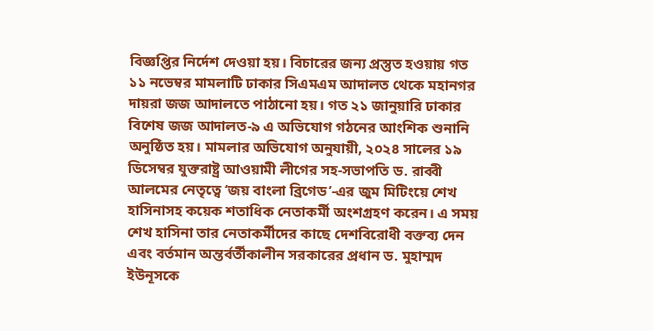বিজ্ঞপ্তির নির্দেশ দেওয়া হয়। বিচারের জন্য প্রস্তুত হওয়ায় গত ১১ নভেম্বর মামলাটি ঢাকার সিএমএম আদালত থেকে মহানগর দায়রা জজ আদালতে পাঠানো হয়। গত ২১ জানুয়ারি ঢাকার বিশেষ জজ আদালত-৯ এ অভিযোগ গঠনের আংশিক শুনানি অনুষ্ঠিত হয়। মামলার অভিযোগ অনুযায়ী, ২০২৪ সালের ১৯ ডিসেম্বর যুক্তরাষ্ট্র আওয়ামী লীগের সহ-সভাপতি ড. রাব্বী আলমের নেতৃত্বে ‘জয় বাংলা ব্রিগেড’-এর জুম মিটিংয়ে শেখ হাসিনাসহ কয়েক শতাধিক নেতাকর্মী অংশগ্রহণ করেন। এ সময় শেখ হাসিনা তার নেতাকর্মীদের কাছে দেশবিরোধী বক্তব্য দেন এবং বর্তমান অন্তর্বর্তীকালীন সরকারের প্রধান ড. মুহাম্মদ ইউনূসকে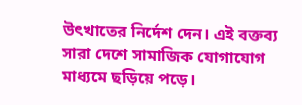উৎখাতের নির্দেশ দেন। এই বক্তব্য সারা দেশে সামাজিক যোগাযোগ মাধ্যমে ছড়িয়ে পড়ে।